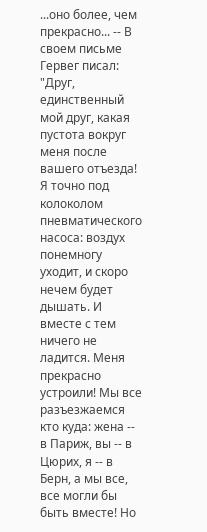...оно более, чем прекрасно... -- В своем письме Гервег писал: "Друг, единственный мой друг, какая пустота вокруг меня после вашего отъезда! Я точно под колоколом пневматического насоса: воздух понемногу уходит, и скоро нечем будет дышать. И вместе с тем ничего не ладится. Меня прекрасно устроили! Мы все разъезжаемся кто куда: жена -- в Париж, вы -- в Цюрих, я -- в Берн, а мы все, все могли бы быть вместе! Но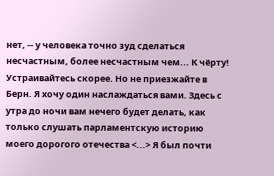нет, -- у человека точно зуд сделаться несчастным, более несчастным чем... К чёрту! Устраивайтесь скорее. Но не приезжайте в Берн. Я хочу один наслаждаться вами. Здесь с утра до ночи вам нечего будет делать, как только слушать парламентскую историю моего дорогого отечества <...> Я был почти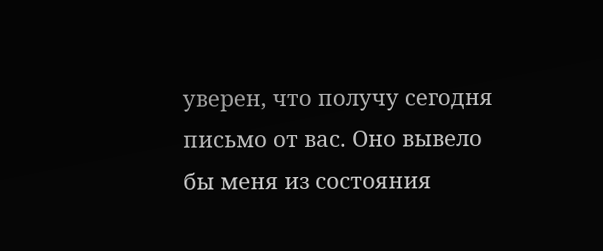уверен, что получу сегодня письмо от вас. Оно вывело бы меня из состояния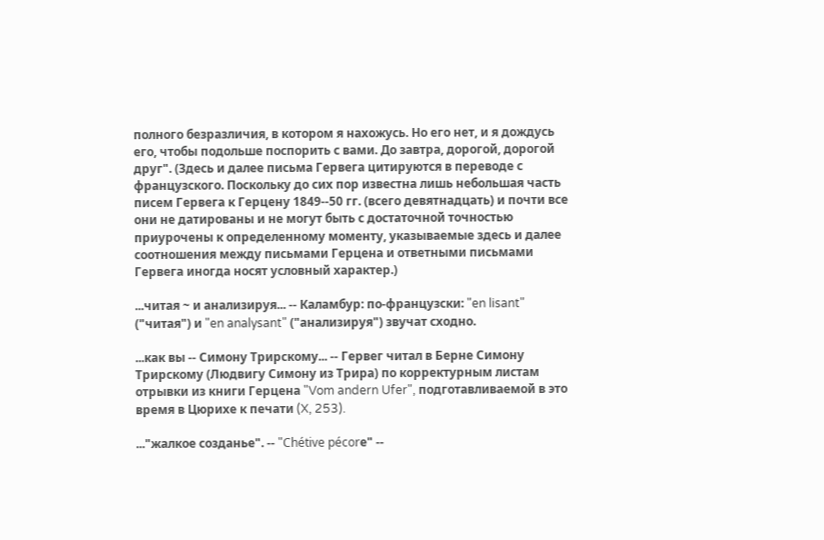полного безразличия, в котором я нахожусь. Но его нет, и я дождусь его, чтобы подольше поспорить с вами. До завтра, дорогой, дорогой друг". (Здесь и далее письма Гервега цитируются в переводе с французского. Поскольку до сих пор известна лишь небольшая часть писем Гервега к Герцену 1849--50 гг. (всего девятнадцать) и почти все они не датированы и не могут быть с достаточной точностью приурочены к определенному моменту, указываемые здесь и далее соотношения между письмами Герцена и ответными письмами Гервега иногда носят условный характер.)

...читая ~ и анализируя... -- Каламбур: по-французски: "en lisant" ("читая") и "en analysant" ("анализируя") звучат сходно.

...как вы -- Симону Трирскому... -- Гервег читал в Берне Симону Трирскому (Людвигу Симону из Трира) по корректурным листам отрывки из книги Герцена "Vom andern Ufer", подготавливаемой в это время в Цюрихе к печати (X, 253).

..."жалкое созданье". -- "Chétive pécorе" --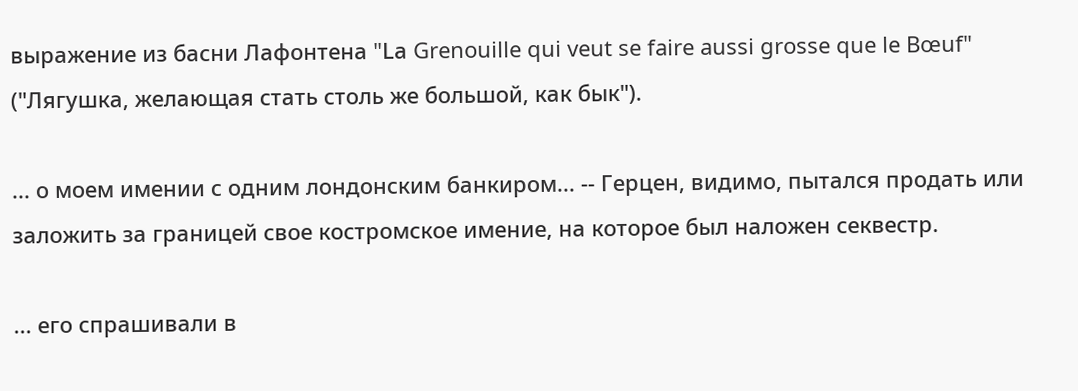выражение из басни Лафонтена "Lа Grenouille qui veut se faire aussi grosse que le Bœuf" ("Лягушка, желающая стать столь же большой, как бык").

... о моем имении с одним лондонским банкиром... -- Герцен, видимо, пытался продать или заложить за границей свое костромское имение, на которое был наложен секвестр.

... его спрашивали в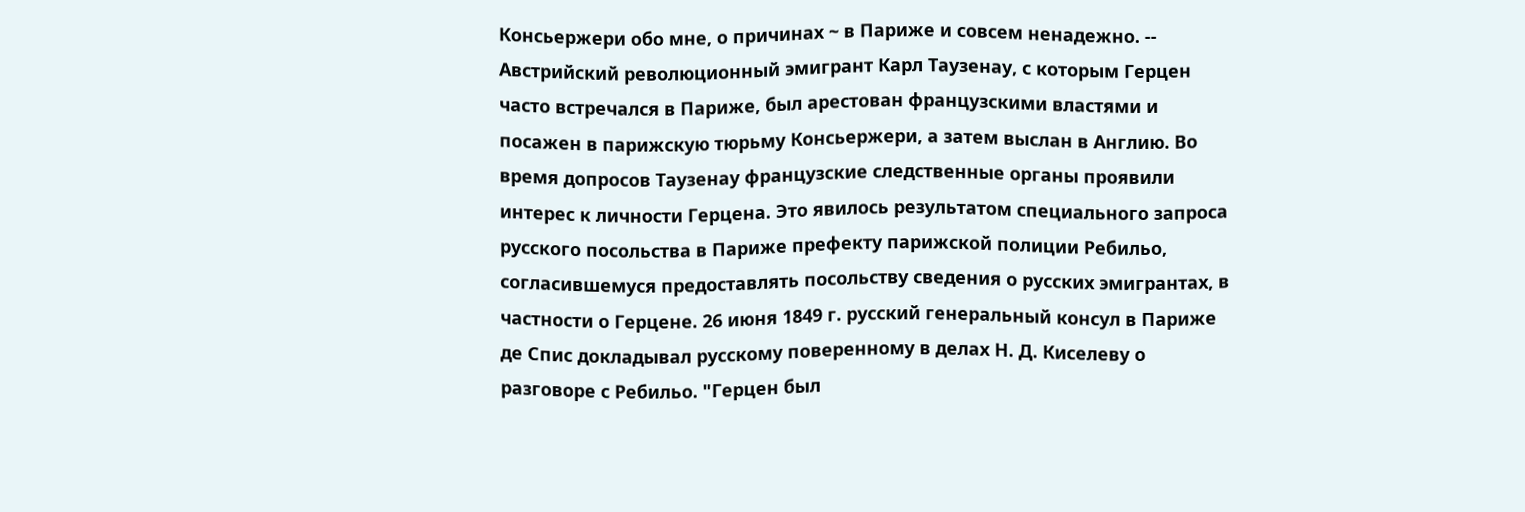Консьержери обо мне, о причинах ~ в Париже и совсем ненадежно. -- Австрийский революционный эмигрант Карл Таузенау, с которым Герцен часто встречался в Париже, был арестован французскими властями и посажен в парижскую тюрьму Консьержери, а затем выслан в Англию. Во время допросов Таузенау французские следственные органы проявили интерес к личности Герцена. Это явилось результатом специального запроса русского посольства в Париже префекту парижской полиции Ребильо, согласившемуся предоставлять посольству сведения о русских эмигрантах, в частности о Герцене. 26 июня 1849 г. русский генеральный консул в Париже де Спис докладывал русскому поверенному в делах Н. Д. Киселеву о разговоре с Ребильо. "Герцен был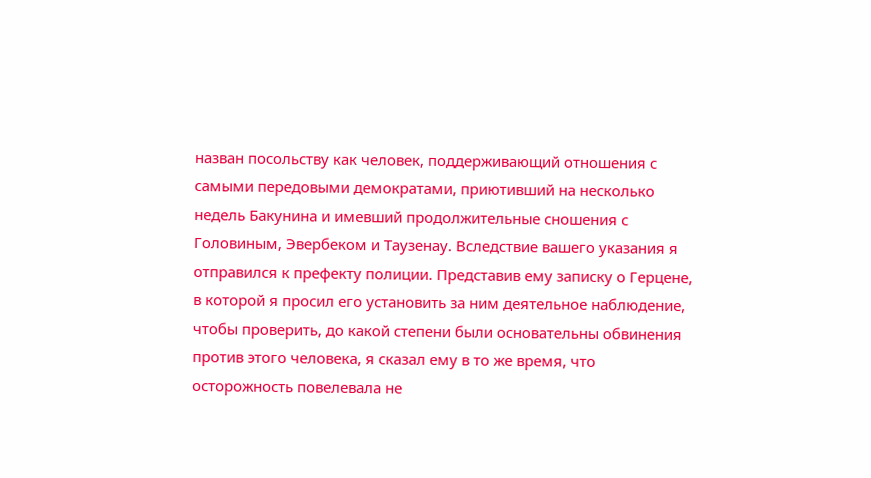назван посольству как человек, поддерживающий отношения с самыми передовыми демократами, приютивший на несколько недель Бакунина и имевший продолжительные сношения с Головиным, Эвербеком и Таузенау. Вследствие вашего указания я отправился к префекту полиции. Представив ему записку о Герцене, в которой я просил его установить за ним деятельное наблюдение, чтобы проверить, до какой степени были основательны обвинения против этого человека, я сказал ему в то же время, что осторожность повелевала не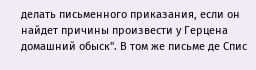делать письменного приказания, если он найдет причины произвести у Герцена домашний обыск". В том же письме де Спис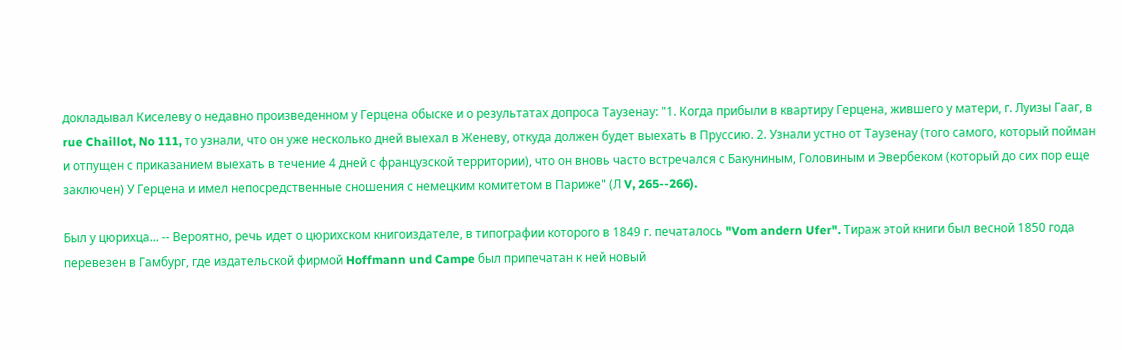докладывал Киселеву о недавно произведенном у Герцена обыске и о результатах допроса Таузенау: "1. Когда прибыли в квартиру Герцена, жившего у матери, г. Луизы Гааг, в rue Chaillot, No 111, то узнали, что он уже несколько дней выехал в Женеву, откуда должен будет выехать в Пруссию. 2. Узнали устно от Таузенау (того самого, который пойман и отпущен с приказанием выехать в течение 4 дней с французской территории), что он вновь часто встречался с Бакуниным, Головиным и Эвербеком (который до сих пор еще заключен) У Герцена и имел непосредственные сношения с немецким комитетом в Париже" (Л V, 265--266).

Был у цюрихца... -- Вероятно, речь идет о цюрихском книгоиздателе, в типографии которого в 1849 г. печаталось "Vom andern Ufer". Тираж этой книги был весной 1850 года перевезен в Гамбург, где издательской фирмой Hoffmann und Campe был припечатан к ней новый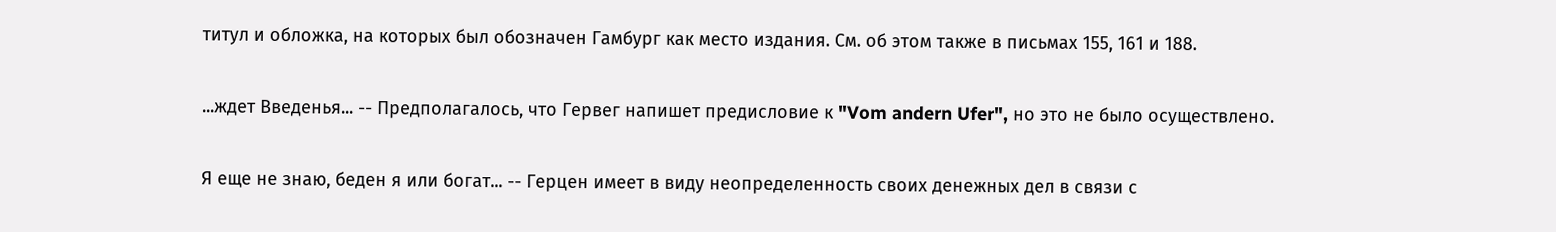титул и обложка, на которых был обозначен Гамбург как место издания. См. об этом также в письмах 155, 161 и 188.

...ждет Введенья... -- Предполагалось, что Гервег напишет предисловие к "Vom andern Ufer", но это не было осуществлено.

Я еще не знаю, беден я или богат... -- Герцен имеет в виду неопределенность своих денежных дел в связи с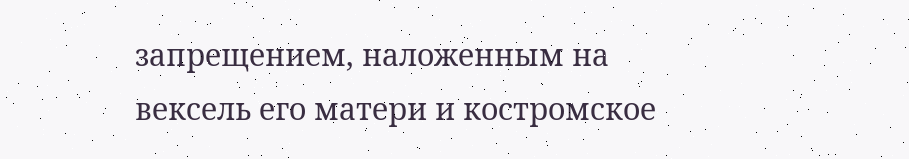запрещением, наложенным на вексель его матери и костромское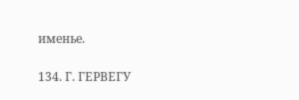именье.

134. Г. ГЕРВЕГУ